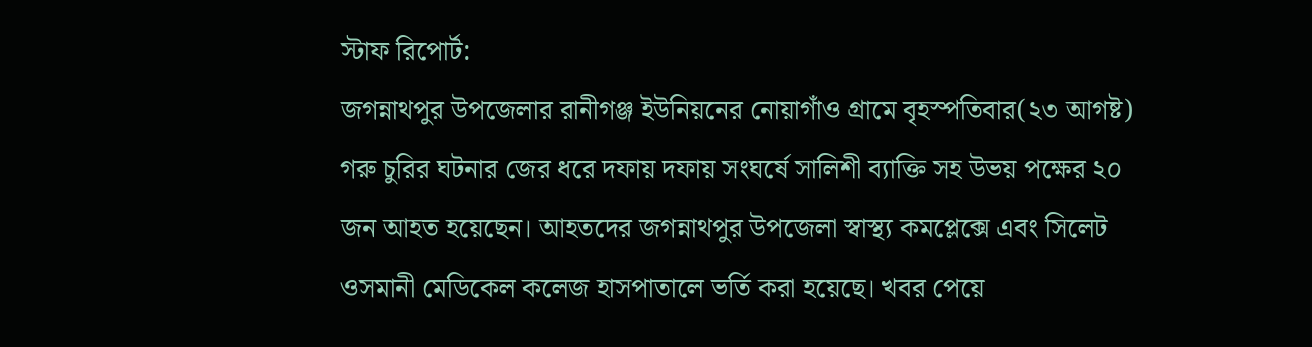স্টাফ রিপোর্ট:
জগন্নাথপুর উপজেলার রানীগঞ্জ ইউনিয়নের নোয়াগাঁও গ্রামে বৃহস্পতিবার(২৩ আগষ্ট) গরু চুরির ঘটনার জের ধরে দফায় দফায় সংঘর্ষে সালিশী ব্যাক্তি সহ উভয় পক্ষের ২০ জন আহত হয়েছেন। আহতদের জগন্নাথপুর উপজেলা স্বাস্থ্য কমপ্লেক্সে এবং সিলেট ওসমানী মেডিকেল কলেজ হাসপাতালে ভর্তি করা হয়েছে। খবর পেয়ে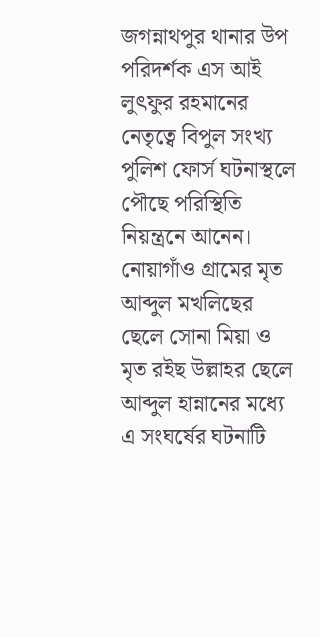জগন্নাথপুর থানার উপ পরিদর্শক এস আই লুৎফুর রহমানের নেতৃত্বে বিপুল সংখ্য পুলিশ ফোর্স ঘটনাস্থলে পৌছে পরিস্থিতি নিয়ন্ত্রনে আনেন।
নোয়াগাঁও গ্রামের মৃত আব্দুল মখলিছের ছেলে সোনা মিয়া ও মৃত রইছ উল্লাহর ছেলে আব্দুল হান্নানের মধ্যে এ সংঘর্ষের ঘটনাটি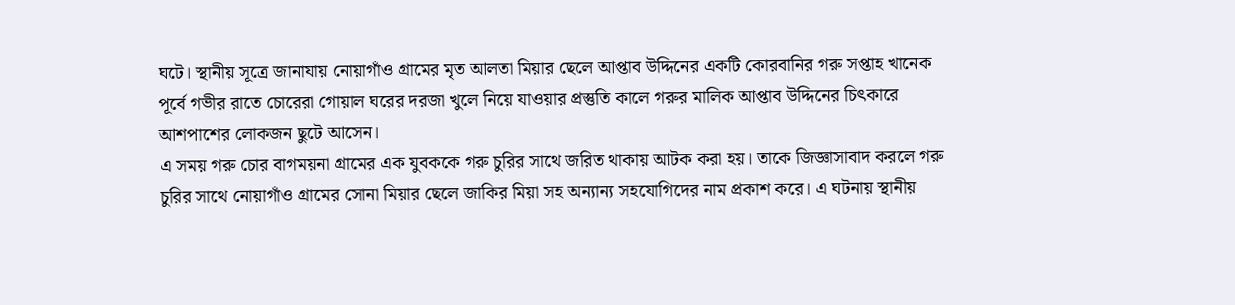ঘটে। স্থানীয় সূত্রে জানাযায় নোয়াগাঁও গ্রামের মৃত আলতা মিয়ার ছেলে আপ্তাব উদ্দিনের একটি কোরবানির গরু সপ্তাহ খানেক পূর্বে গভীর রাতে চোরেরা গোয়াল ঘরের দরজা খুলে নিয়ে যাওয়ার প্রস্তুতি কালে গরুর মালিক আপ্তাব উদ্দিনের চিৎকারে আশপাশের লোকজন ছুটে আসেন।
এ সময় গরু চোর বাগময়না গ্রামের এক যুবককে গরু চুরির সাথে জরিত থাকায় আটক করা হয়। তাকে জিজ্ঞাসাবাদ করলে গরু চুরির সাথে নোয়াগাঁও গ্রামের সোনা মিয়ার ছেলে জাকির মিয়া সহ অন্যান্য সহযোগিদের নাম প্রকাশ করে। এ ঘটনায় স্থানীয়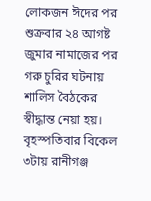লোকজন ঈদের পর শুক্রবার ২৪ আগষ্ট জুমার নামাজের পর গরু চুরির ঘটনায় শালিস বৈঠকের স্বীদ্ধান্ত নেয়া হয়।
বৃহস্পতিবার বিকেল ৩টায় রানীগঞ্জ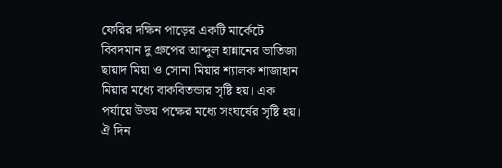ফেরির দক্ষিন পাড়ের একটি মার্কেটে বিবদমান দু গ্রুপের আব্দুল হান্নানের ভাতিজা ছায়াদ মিয়া ও সোনা মিয়ার শ্যালক শাজাহান মিয়ার মধ্যে বাকবিতন্ডার সৃষ্টি হয়। এক পর্যায়ে উভয় পক্ষের মধ্যে সংঘর্ষের সৃষ্টি হয়। ঐ দিন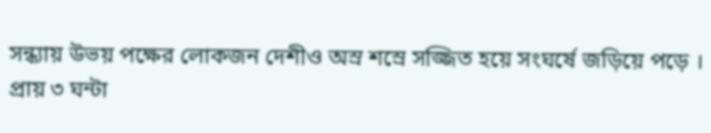সন্ধ্যায় উভয় পক্ষের লোকজন দেশীও অস্র শস্রে সজ্জিত হয়ে সংঘর্ষে জড়িয়ে পড়ে । প্রায় ৩ ঘন্টা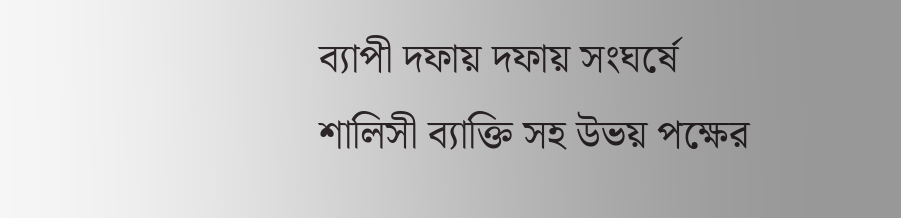ব্যাপী দফায় দফায় সংঘর্ষে শালিসী ব্যাক্তি সহ উভয় পক্ষের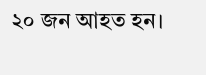২০ জন আহত হন।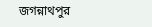জগন্নাথপুর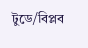টুডে/বিপ্লব